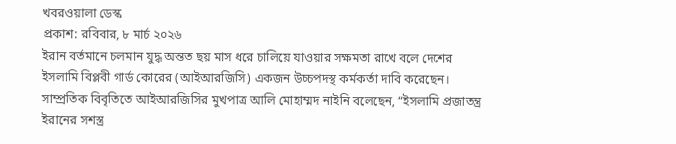খবরওয়ালা ডেস্ক
প্রকাশ: রবিবার, ৮ মার্চ ২০২৬
ইরান বর্তমানে চলমান যুদ্ধ অন্তত ছয় মাস ধরে চালিয়ে যাওয়ার সক্ষমতা রাখে বলে দেশের ইসলামি বিপ্লবী গার্ড কোরের (আইআরজিসি) একজন উচ্চপদস্থ কর্মকর্তা দাবি করেছেন। সাম্প্রতিক বিবৃতিতে আইআরজিসির মুখপাত্র আলি মোহাম্মদ নাইনি বলেছেন, “ইসলামি প্রজাতন্ত্র ইরানের সশস্ত্র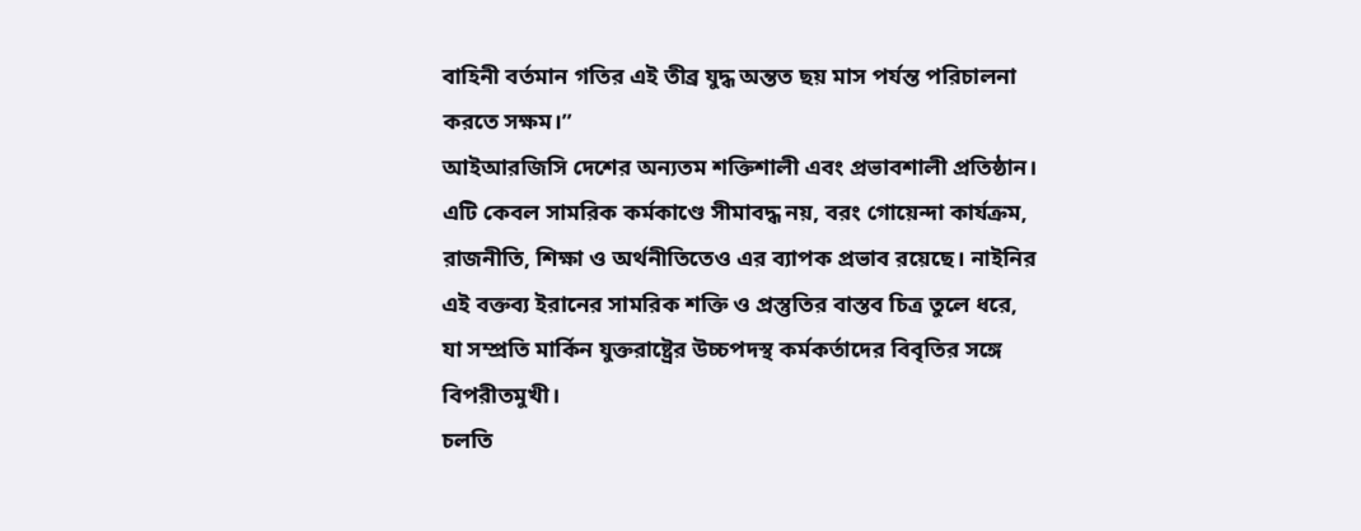বাহিনী বর্তমান গতির এই তীব্র যুদ্ধ অন্তত ছয় মাস পর্যন্ত পরিচালনা করতে সক্ষম।”
আইআরজিসি দেশের অন্যতম শক্তিশালী এবং প্রভাবশালী প্রতিষ্ঠান। এটি কেবল সামরিক কর্মকাণ্ডে সীমাবদ্ধ নয়, বরং গোয়েন্দা কার্যক্রম, রাজনীতি, শিক্ষা ও অর্থনীতিতেও এর ব্যাপক প্রভাব রয়েছে। নাইনির এই বক্তব্য ইরানের সামরিক শক্তি ও প্রস্তুতির বাস্তব চিত্র তুলে ধরে, যা সম্প্রতি মার্কিন যুক্তরাষ্ট্রের উচ্চপদস্থ কর্মকর্তাদের বিবৃতির সঙ্গে বিপরীতমুখী।
চলতি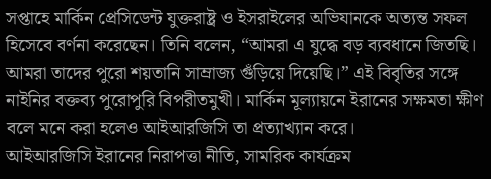সপ্তাহে মার্কিন প্রেসিডেন্ট যুক্তরাষ্ট্র ও ইসরাইলের অভিযানকে অত্যন্ত সফল হিসেবে বর্ণনা করেছেন। তিনি বলেন, “আমরা এ যুদ্ধে বড় ব্যবধানে জিতছি। আমরা তাদের পুরো শয়তানি সাম্রাজ্য গুঁড়িয়ে দিয়েছি।” এই বিবৃতির সঙ্গে নাইনির বক্তব্য পুরোপুরি বিপরীতমুখী। মার্কিন মূল্যায়নে ইরানের সক্ষমতা ক্ষীণ বলে মনে করা হলেও আইআরজিসি তা প্রত্যাখ্যান করে।
আইআরজিসি ইরানের নিরাপত্তা নীতি, সামরিক কার্যক্রম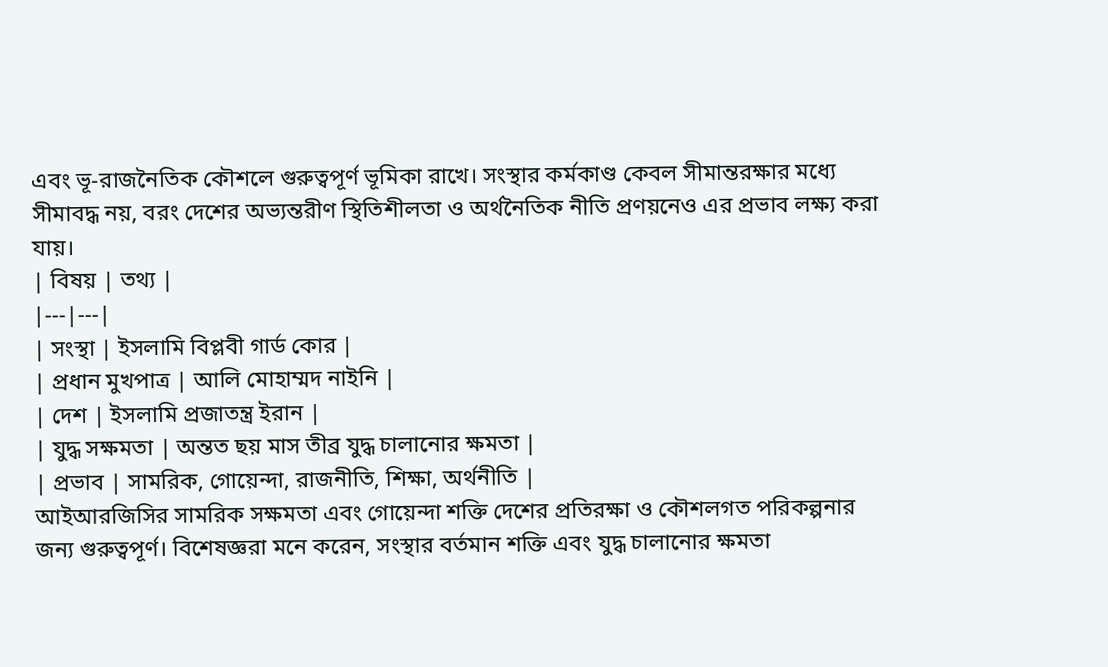এবং ভূ-রাজনৈতিক কৌশলে গুরুত্বপূর্ণ ভূমিকা রাখে। সংস্থার কর্মকাণ্ড কেবল সীমান্তরক্ষার মধ্যে সীমাবদ্ধ নয়, বরং দেশের অভ্যন্তরীণ স্থিতিশীলতা ও অর্থনৈতিক নীতি প্রণয়নেও এর প্রভাব লক্ষ্য করা যায়।
| বিষয় | তথ্য |
|---|---|
| সংস্থা | ইসলামি বিপ্লবী গার্ড কোর |
| প্রধান মুখপাত্র | আলি মোহাম্মদ নাইনি |
| দেশ | ইসলামি প্রজাতন্ত্র ইরান |
| যুদ্ধ সক্ষমতা | অন্তত ছয় মাস তীব্র যুদ্ধ চালানোর ক্ষমতা |
| প্রভাব | সামরিক, গোয়েন্দা, রাজনীতি, শিক্ষা, অর্থনীতি |
আইআরজিসির সামরিক সক্ষমতা এবং গোয়েন্দা শক্তি দেশের প্রতিরক্ষা ও কৌশলগত পরিকল্পনার জন্য গুরুত্বপূর্ণ। বিশেষজ্ঞরা মনে করেন, সংস্থার বর্তমান শক্তি এবং যুদ্ধ চালানোর ক্ষমতা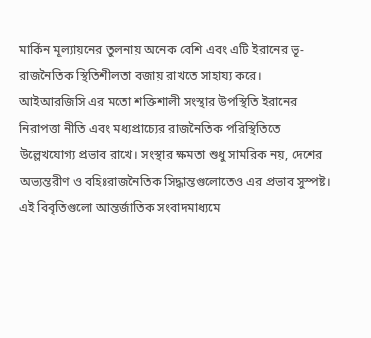মার্কিন মূল্যায়নের তুলনায় অনেক বেশি এবং এটি ইরানের ভূ-রাজনৈতিক স্থিতিশীলতা বজায় রাখতে সাহায্য করে।
আইআরজিসি এর মতো শক্তিশালী সংস্থার উপস্থিতি ইরানের নিরাপত্তা নীতি এবং মধ্যপ্রাচ্যের রাজনৈতিক পরিস্থিতিতে উল্লেখযোগ্য প্রভাব রাখে। সংস্থার ক্ষমতা শুধু সামরিক নয়, দেশের অভ্যন্তরীণ ও বহিঃরাজনৈতিক সিদ্ধান্তগুলোতেও এর প্রভাব সুস্পষ্ট।
এই বিবৃতিগুলো আন্তর্জাতিক সংবাদমাধ্যমে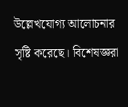উল্লেখযোগ্য আলোচনার সৃষ্টি করেছে। বিশেষজ্ঞরা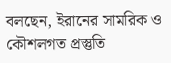বলছেন, ইরানের সামরিক ও কৌশলগত প্রস্তুতি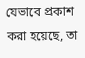যেভাবে প্রকাশ করা হয়েছে, তা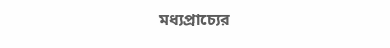মধ্যপ্রাচ্যের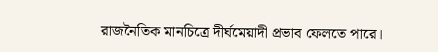রাজনৈতিক মানচিত্রে দীর্ঘমেয়াদী প্রভাব ফেলতে পারে।